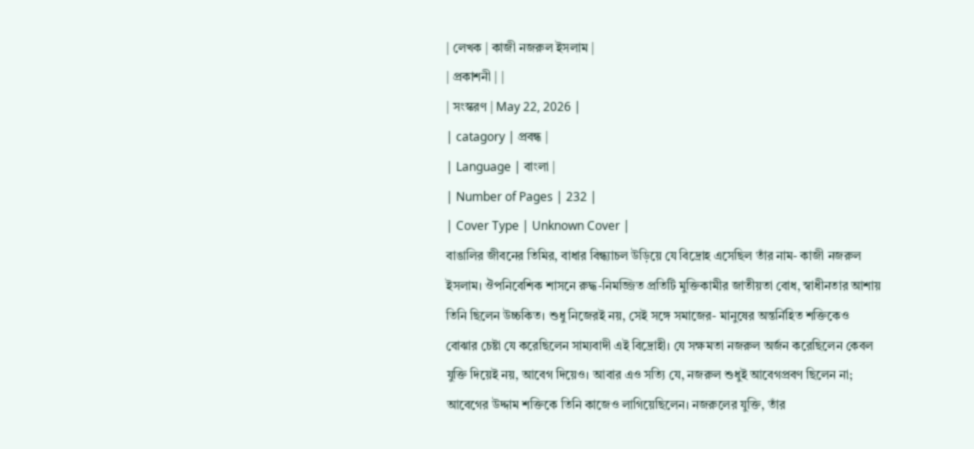| লেখক | কাজী নজরুল ইসলাম |
| প্রকাশনী | |
| সংস্করণ | May 22, 2026 |
| catagory | প্রবন্ধ |
| Language | বাংলা |
| Number of Pages | 232 |
| Cover Type | Unknown Cover |
বাঙালির জীবনের তিমির, বাধার বিন্ধ্যাচল উড়িয়ে যে বিদ্রোহ এসেছিল তাঁর নাম- কাজী নজরুল ইসলাম। ঔপনিবেশিক শাসনে রুদ্ধ-নিমজ্জিত প্রতিটি মুক্তিকামীর জাতীয়তা বোধ, স্বাধীনতার আশায় তিনি ছিলেন উচ্চকিত। শুধু নিজেরই নয়, সেই সঙ্গে সমাজের- মানুষের অন্তর্নিহিত শক্তিকেও বোঝার চেষ্টা যে করেছিলেন সাম্যবাদী এই বিদ্রোহী। যে সক্ষমতা নজরুল অর্জন করেছিলেন কেবল যুক্তি দিয়েই নয়, আবেগ দিয়েও। আবার এও সত্যি যে, নজরুল শুধুই আবেগপ্রবণ ছিলেন না; আবেগের উদ্দাম শক্তিকে তিনি কাজেও লাগিয়েছিলেন। নজরুলের যুক্তি, তাঁর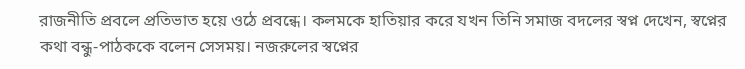রাজনীতি প্রবলে প্রতিভাত হয়ে ওঠে প্রবন্ধে। কলমকে হাতিয়ার করে যখন তিনি সমাজ বদলের স্বপ্ন দেখেন, স্বপ্নের কথা বন্ধু-পাঠককে বলেন সেসময়। নজরুলের স্বপ্নের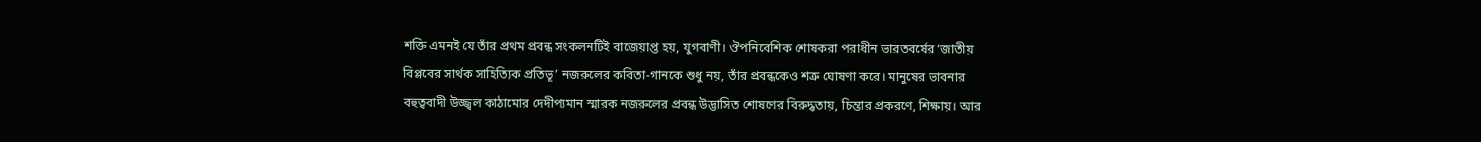শক্তি এমনই যে তাঁর প্রথম প্রবন্ধ সংকলনটিই বাজেয়াপ্ত হয়, যুগবাণী। ঔপনিবেশিক শোষকরা পরাধীন ভারতবর্ষের ‘জাতীয় বিপ্লবের সার্থক সাহিত্যিক প্রতিভূ’ নজরুলের কবিতা-গানকে শুধু নয়, তাঁর প্রবন্ধকেও শত্রু ঘোষণা করে। মানুষের ভাবনার বহুত্ববাদী উজ্জ্বল কাঠামোর দেদীপ্যমান স্মারক নজরুলের প্রবন্ধ উদ্ভাসিত শোষণের বিরুদ্ধতায়, চিন্তার প্রকরণে, শিক্ষায়। আর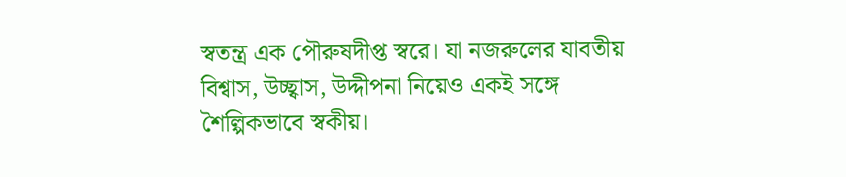স্বতন্ত্র এক পৌরুষদীপ্ত স্বরে। যা নজরুলের যাবতীয় বিশ্বাস, উচ্ছ্বাস, উদ্দীপনা নিয়েও একই সঙ্গে শৈল্পিকভাবে স্বকীয়।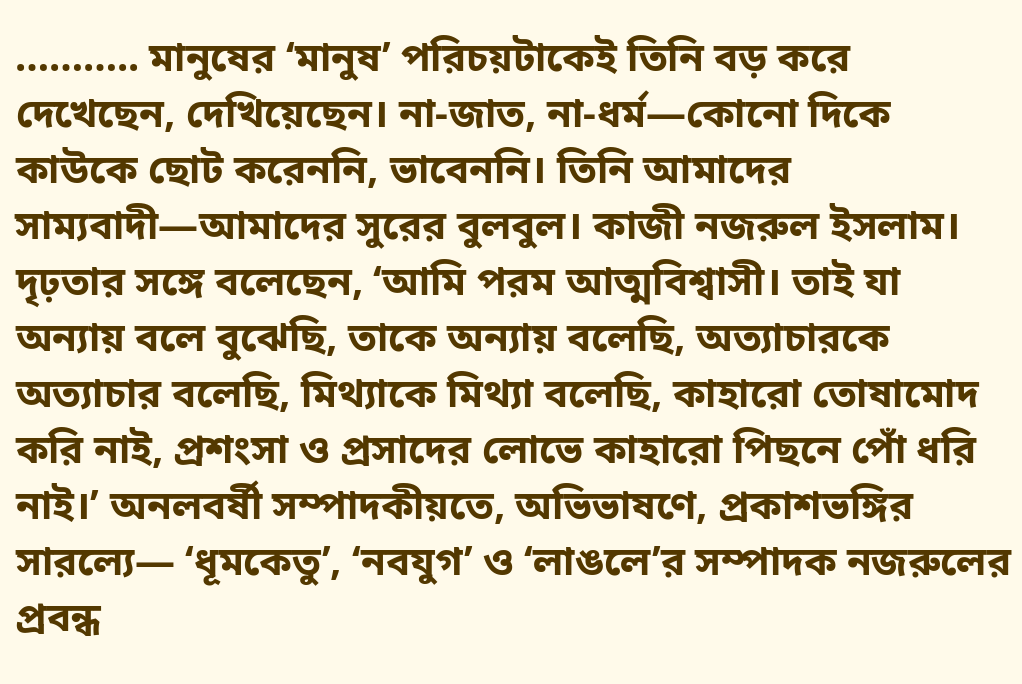……….. মানুষের ‘মানুষ’ পরিচয়টাকেই তিনি বড় করে দেখেছেন, দেখিয়েছেন। না-জাত, না-ধর্ম—কোনো দিকে কাউকে ছোট করেননি, ভাবেননি। তিনি আমাদের সাম্যবাদী—আমাদের সুরের বুলবুল। কাজী নজরুল ইসলাম। দৃঢ়তার সঙ্গে বলেছেন, ‘আমি পরম আত্মবিশ্বাসী। তাই যা অন্যায় বলে বুঝেছি, তাকে অন্যায় বলেছি, অত্যাচারকে অত্যাচার বলেছি, মিথ্যাকে মিথ্যা বলেছি, কাহারো তোষামোদ করি নাই, প্রশংসা ও প্রসাদের লোভে কাহারো পিছনে পোঁ ধরি নাই।’ অনলবর্ষী সম্পাদকীয়তে, অভিভাষণে, প্রকাশভঙ্গির সারল্যে— ‘ধূমকেতু’, ‘নবযুগ’ ও ‘লাঙলে’র সম্পাদক নজরুলের প্রবন্ধ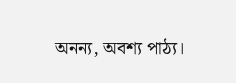অনন্য, অবশ্য পাঠ্য।